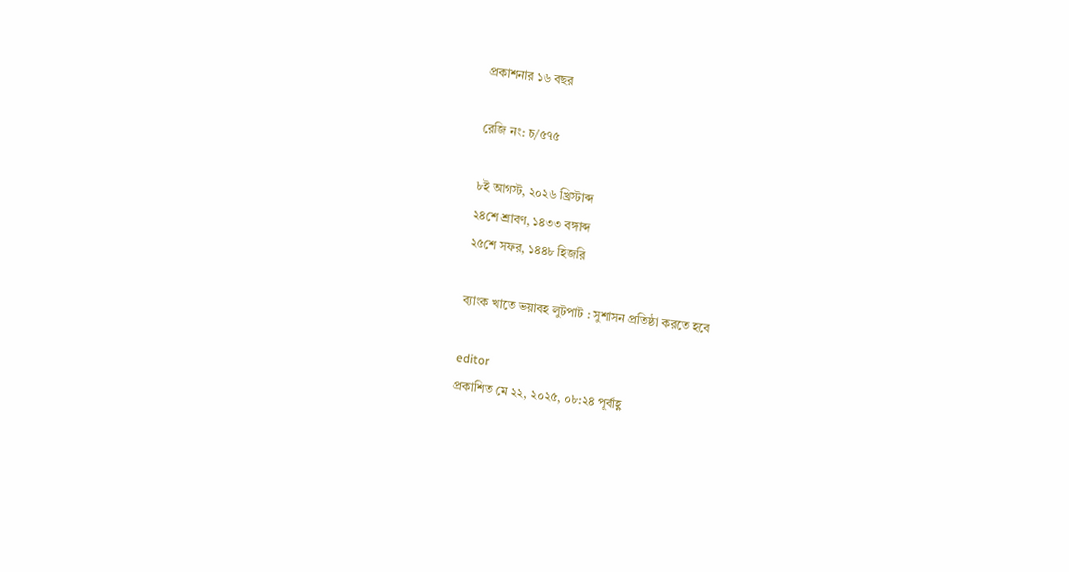প্রকাশনার ১৬ বছর

রেজি নং: চ/৫৭৫

৮ই আগস্ট, ২০২৬ খ্রিস্টাব্দ
২৪শে শ্রাবণ, ১৪৩৩ বঙ্গাব্দ
২৫শে সফর, ১৪৪৮ হিজরি

ব্যাংক খাতে ভয়াবহ লুটপাট : সুশাসন প্রতিষ্ঠা করতে হবে

editor
প্রকাশিত মে ২২, ২০২৫, ০৮:২৪ পূর্বাহ্ণ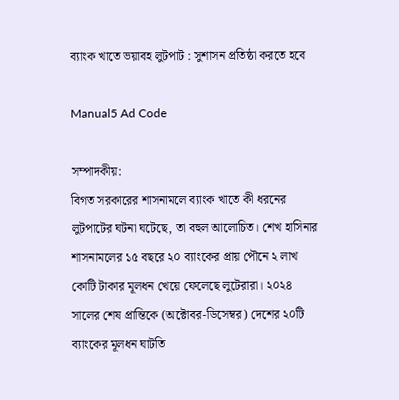ব্যাংক খাতে ভয়াবহ লুটপাট : সুশাসন প্রতিষ্ঠা করতে হবে

Manual5 Ad Code

সম্পাদকীয়:
বিগত সরকারের শাসনামলে ব্যাংক খাতে কী ধরনের লুটপাটের ঘটনা ঘটেছে, তা বহুল আলোচিত। শেখ হাসিনার শাসনামলের ১৫ বছরে ২০ ব্যাংকের প্রায় পৌনে ২ লাখ কোটি টাকার মূলধন খেয়ে ফেলেছে লুটেরারা। ২০২৪ সালের শেষ প্রান্তিকে (অক্টোবর-ডিসেম্বর) দেশের ২০টি ব্যাংকের মূলধন ঘাটতি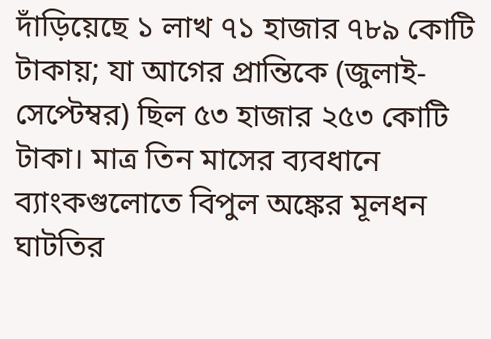দাঁড়িয়েছে ১ লাখ ৭১ হাজার ৭৮৯ কোটি টাকায়; যা আগের প্রান্তিকে (জুলাই-সেপ্টেম্বর) ছিল ৫৩ হাজার ২৫৩ কোটি টাকা। মাত্র তিন মাসের ব্যবধানে ব্যাংকগুলোতে বিপুল অঙ্কের মূলধন ঘাটতির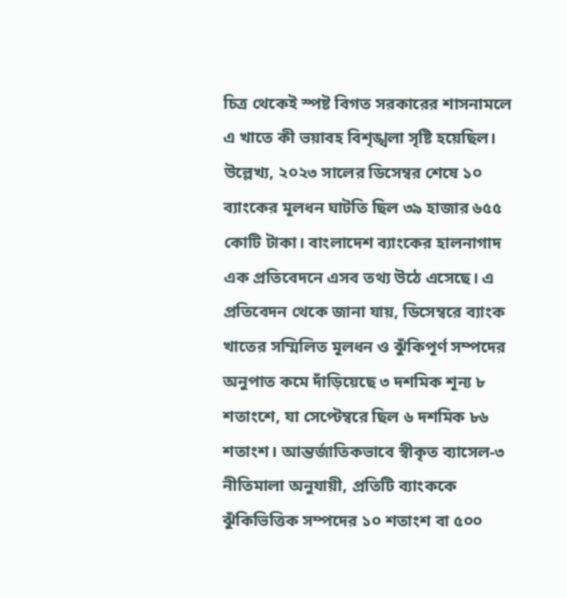চিত্র থেকেই স্পষ্ট বিগত সরকারের শাসনামলে এ খাতে কী ভয়াবহ বিশৃঙ্খলা সৃষ্টি হয়েছিল। উল্লেখ্য, ২০২৩ সালের ডিসেম্বর শেষে ১০ ব্যাংকের মূলধন ঘাটতি ছিল ৩৯ হাজার ৬৫৫ কোটি টাকা। বাংলাদেশ ব্যাংকের হালনাগাদ এক প্রতিবেদনে এসব তথ্য উঠে এসেছে। এ প্রতিবেদন থেকে জানা যায়, ডিসেম্বরে ব্যাংক খাতের সম্মিলিত মূলধন ও ঝুঁকিপূর্ণ সম্পদের অনুপাত কমে দাঁড়িয়েছে ৩ দশমিক শূন্য ৮ শতাংশে, যা সেপ্টেম্বরে ছিল ৬ দশমিক ৮৬ শতাংশ। আন্তর্জাতিকভাবে স্বীকৃত ব্যাসেল-৩ নীতিমালা অনুযায়ী, প্রতিটি ব্যাংককে ঝুঁকিভিত্তিক সম্পদের ১০ শতাংশ বা ৫০০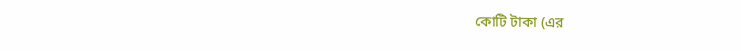কোটি টাকা (এর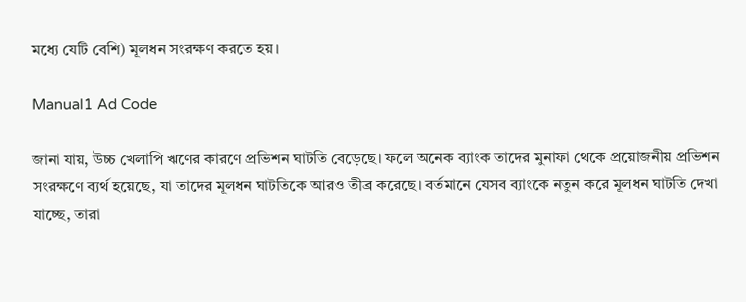মধ্যে যেটি বেশি) মূলধন সংরক্ষণ করতে হয়।

Manual1 Ad Code

জানা যায়, উচ্চ খেলাপি ঋণের কারণে প্রভিশন ঘাটতি বেড়েছে। ফলে অনেক ব্যাংক তাদের মুনাফা থেকে প্রয়োজনীয় প্রভিশন সংরক্ষণে ব্যর্থ হয়েছে, যা তাদের মূলধন ঘাটতিকে আরও তীব্র করেছে। বর্তমানে যেসব ব্যাংকে নতুন করে মূলধন ঘাটতি দেখা যাচ্ছে, তারা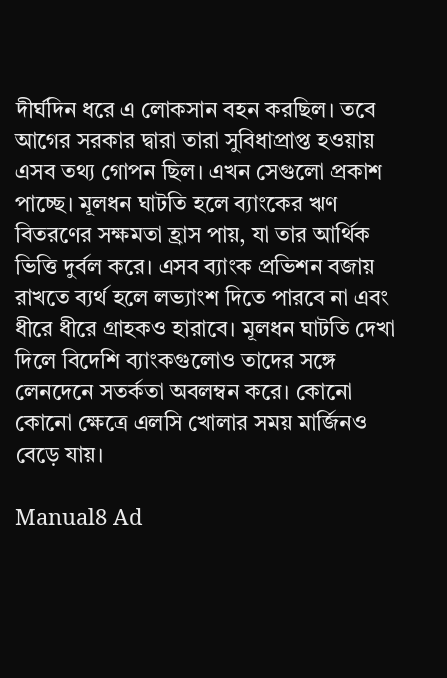দীর্ঘদিন ধরে এ লোকসান বহন করছিল। তবে আগের সরকার দ্বারা তারা সুবিধাপ্রাপ্ত হওয়ায় এসব তথ্য গোপন ছিল। এখন সেগুলো প্রকাশ পাচ্ছে। মূলধন ঘাটতি হলে ব্যাংকের ঋণ বিতরণের সক্ষমতা হ্রাস পায়, যা তার আর্থিক ভিত্তি দুর্বল করে। এসব ব্যাংক প্রভিশন বজায় রাখতে ব্যর্থ হলে লভ্যাংশ দিতে পারবে না এবং ধীরে ধীরে গ্রাহকও হারাবে। মূলধন ঘাটতি দেখা দিলে বিদেশি ব্যাংকগুলোও তাদের সঙ্গে লেনদেনে সতর্কতা অবলম্বন করে। কোনো কোনো ক্ষেত্রে এলসি খোলার সময় মার্জিনও বেড়ে যায়।

Manual8 Ad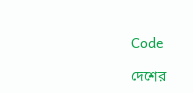Code

দেশের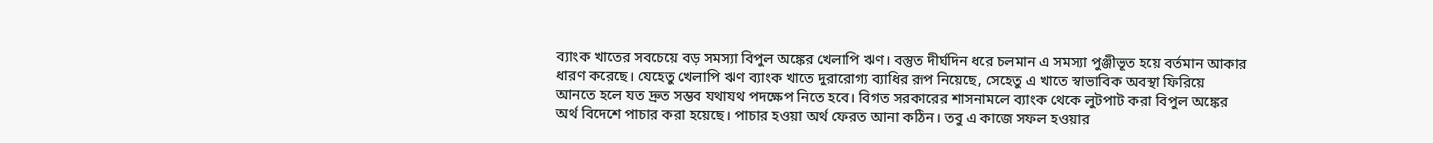ব্যাংক খাতের সবচেয়ে বড় সমস্যা বিপুল অঙ্কের খেলাপি ঋণ। বস্তুত দীর্ঘদিন ধরে চলমান এ সমস্যা পুঞ্জীভূত হয়ে বর্তমান আকার ধারণ করেছে। যেহেতু খেলাপি ঋণ ব্যাংক খাতে দুরারোগ্য ব্যাধির রূপ নিয়েছে, সেহেতু এ খাতে স্বাভাবিক অবস্থা ফিরিয়ে আনতে হলে যত দ্রুত সম্ভব যথাযথ পদক্ষেপ নিতে হবে। বিগত সরকারের শাসনামলে ব্যাংক থেকে লুটপাট করা বিপুল অঙ্কের অর্থ বিদেশে পাচার করা হয়েছে। পাচার হওয়া অর্থ ফেরত আনা কঠিন। তবু এ কাজে সফল হওয়ার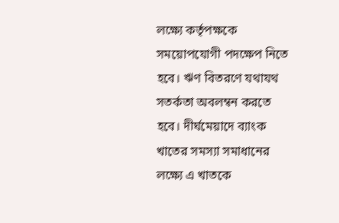লক্ষ্যে কর্তৃপক্ষকে সময়োপযোগী পদক্ষেপ নিতে হবে। ঋণ বিতরণে যথাযথ সতর্কতা অবলম্বন করতে হবে। দীর্ঘমেয়াদে ব্যাংক খাতের সমস্যা সমাধানের লক্ষ্যে এ খাতকে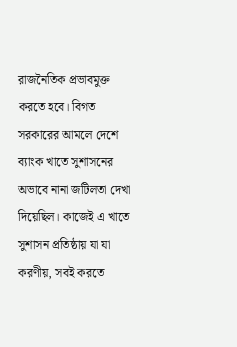রাজনৈতিক প্রভাবমুক্ত করতে হবে। বিগত সরকারের আমলে দেশে ব্যাংক খাতে সুশাসনের অভাবে নানা জটিলতা দেখা দিয়েছিল। কাজেই এ খাতে সুশাসন প্রতিষ্ঠায় যা যা করণীয়, সবই করতে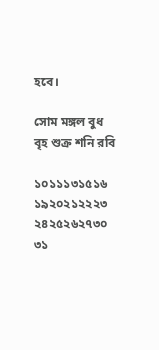হবে।

সোম মঙ্গল বুধ বৃহ শুক্র শনি রবি

১০১১১৩১৫১৬
১৯২০২১২২২৩
২৪২৫২৬২৭৩০
৩১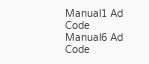Manual1 Ad Code
Manual6 Ad Code